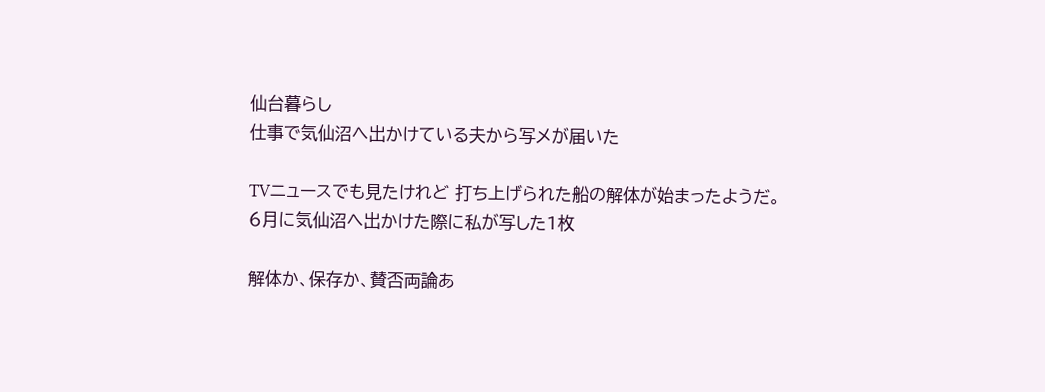仙台暮らし
仕事で気仙沼へ出かけている夫から写メが届いた

TVニュースでも見たけれど 打ち上げられた船の解体が始まったようだ。
6月に気仙沼へ出かけた際に私が写した1枚

解体か、保存か、賛否両論あ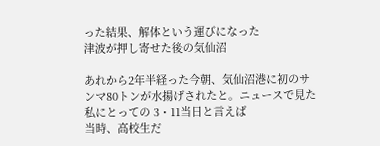った結果、解体という運びになった
津波が押し寄せた後の気仙沼

あれから2年半経った今朝、気仙沼港に初のサンマ80トンが水揚げされたと。ニュースで見た
私にとっての 3・11当日と言えば
当時、高校生だ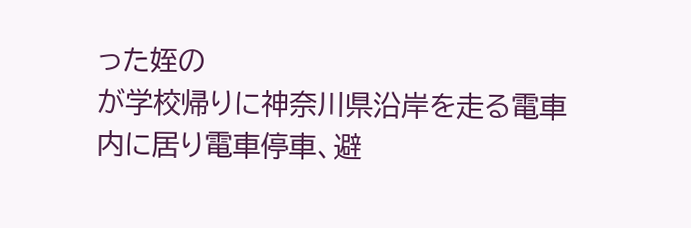った姪の
が学校帰りに神奈川県沿岸を走る電車内に居り電車停車、避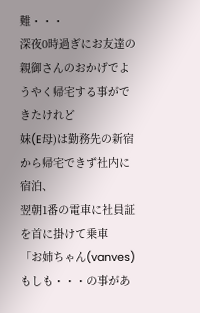難・・・
深夜0時過ぎにお友達の親御さんのおかげでようやく帰宅する事ができたけれど
妹(E母)は勤務先の新宿から帰宅できず社内に宿泊、
翌朝1番の電車に社員証を首に掛けて乗車
「お姉ちゃん(vanves)もしも・・・の事があ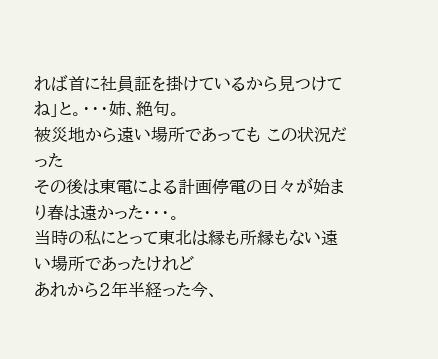れば首に社員証を掛けているから見つけてね」と。・・・姉、絶句。
被災地から遠い場所であっても この状況だった
その後は東電による計画停電の日々が始まり春は遠かった・・・。
当時の私にとって東北は縁も所縁もない遠い場所であったけれど
あれから2年半経った今、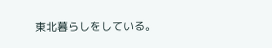東北暮らしをしている。